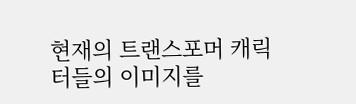현재의 트랜스포머 캐릭터들의 이미지를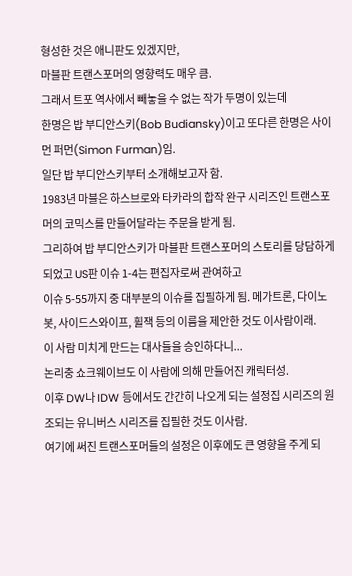형성한 것은 애니판도 있겠지만,
마블판 트랜스포머의 영향력도 매우 큼.
그래서 트포 역사에서 빼놓을 수 없는 작가 두명이 있는데
한명은 밥 부디안스키(Bob Budiansky)이고 또다른 한명은 사이먼 퍼먼(Simon Furman)임.
일단 밥 부디안스키부터 소개해보고자 함.
1983년 마블은 하스브로와 타카라의 합작 완구 시리즈인 트랜스포머의 코믹스를 만들어달라는 주문을 받게 됨.
그리하여 밥 부디안스키가 마블판 트랜스포머의 스토리를 당담하게 되었고 US판 이슈 1-4는 편집자로써 관여하고
이슈 5-55까지 중 대부분의 이슈를 집필하게 됨. 메가트론, 다이노봇, 사이드스와이프, 휠잭 등의 이름을 제안한 것도 이사람이래.
이 사람 미치게 만드는 대사들을 승인하다니...
논리충 쇼크웨이브도 이 사람에 의해 만들어진 캐릭터성.
이후 DW나 IDW 등에서도 간간히 나오게 되는 설정집 시리즈의 원조되는 유니버스 시리즈를 집필한 것도 이사람.
여기에 써진 트랜스포머들의 설정은 이후에도 큰 영향을 주게 되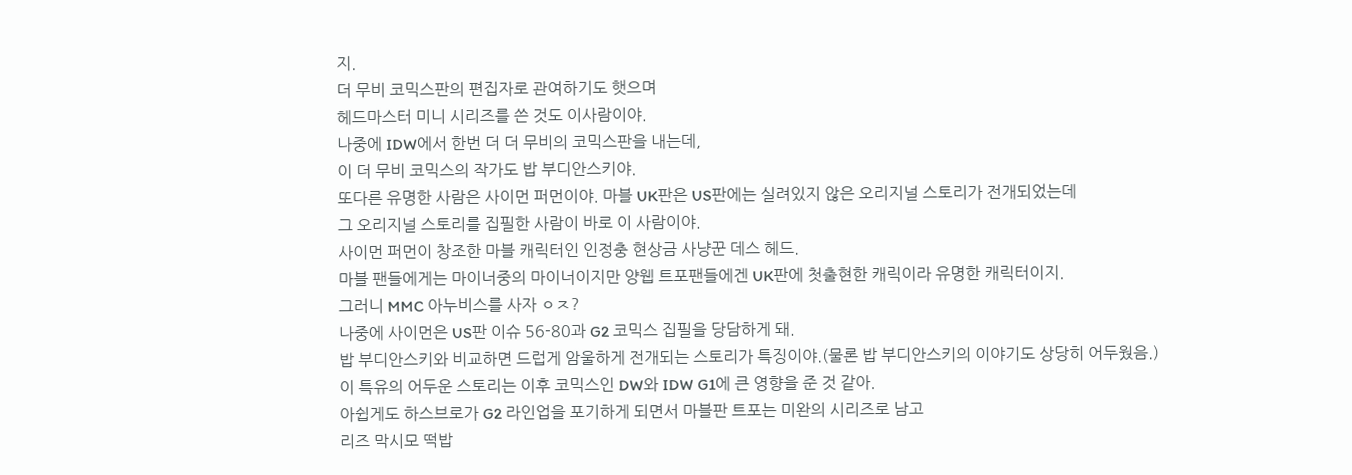지.
더 무비 코믹스판의 편집자로 관여하기도 햇으며
헤드마스터 미니 시리즈를 쓴 것도 이사람이야.
나중에 IDW에서 한번 더 더 무비의 코믹스판을 내는데,
이 더 무비 코믹스의 작가도 밥 부디안스키야.
또다른 유명한 사람은 사이먼 퍼먼이야. 마블 UK판은 US판에는 실려있지 않은 오리지널 스토리가 전개되었는데
그 오리지널 스토리를 집필한 사람이 바로 이 사람이야.
사이먼 퍼먼이 창조한 마블 캐릭터인 인정충 현상금 사냥꾼 데스 헤드.
마블 팬들에게는 마이너중의 마이너이지만 양웹 트포팬들에겐 UK판에 첫출현한 캐릭이라 유명한 캐릭터이지.
그러니 MMC 아누비스를 사자 ㅇㅈ?
나중에 사이먼은 US판 이슈 56-80과 G2 코믹스 집필을 당담하게 돼.
밥 부디안스키와 비교하면 드럽게 암울하게 전개되는 스토리가 특징이야.(물론 밥 부디안스키의 이야기도 상당히 어두웠음.)
이 특유의 어두운 스토리는 이후 코믹스인 DW와 IDW G1에 큰 영향을 준 것 같아.
아쉽게도 하스브로가 G2 라인업을 포기하게 되면서 마블판 트포는 미완의 시리즈로 남고
리즈 막시모 떡밥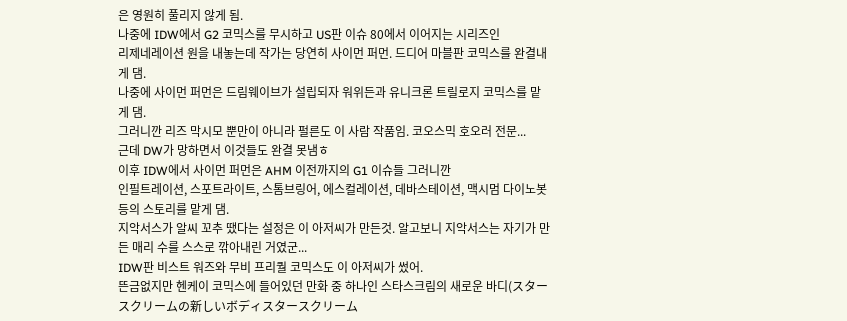은 영원히 풀리지 않게 됨.
나중에 IDW에서 G2 코믹스를 무시하고 US판 이슈 80에서 이어지는 시리즈인
리제네레이션 원을 내놓는데 작가는 당연히 사이먼 퍼먼. 드디어 마블판 코믹스를 완결내게 댐.
나중에 사이먼 퍼먼은 드림웨이브가 설립되자 워위든과 유니크론 트릴로지 코믹스를 맡게 댐.
그러니깐 리즈 막시모 뿐만이 아니라 펄른도 이 사람 작품임. 코오스믹 호오러 전문...
근데 DW가 망하면서 이것들도 완결 못냄ㅎ
이후 IDW에서 사이먼 퍼먼은 AHM 이전까지의 G1 이슈들 그러니깐
인필트레이션, 스포트라이트, 스톰브링어, 에스컬레이션, 데바스테이션, 맥시멈 다이노봇 등의 스토리를 맡게 댐.
지악서스가 알씨 꼬추 땠다는 설정은 이 아저씨가 만든것. 알고보니 지악서스는 자기가 만든 매리 수를 스스로 깎아내린 거였군...
IDW판 비스트 워즈와 무비 프리퀄 코믹스도 이 아저씨가 썼어.
뜬금없지만 헨케이 코믹스에 들어있던 만화 중 하나인 스타스크림의 새로운 바디(スタースクリームの新しいボディスタースクリーム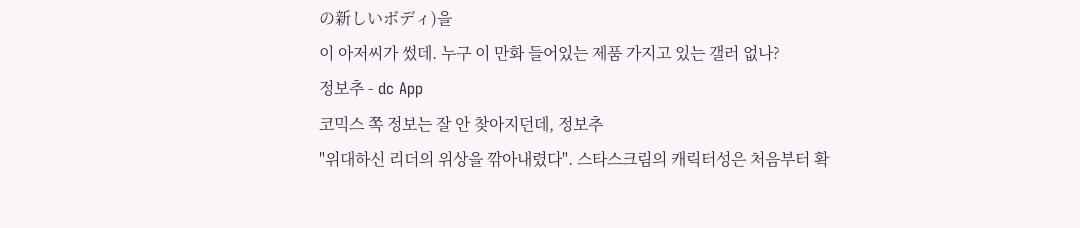の新しいボディ)을
이 아저씨가 썼데. 누구 이 만화 들어있는 제품 가지고 있는 갤러 없나?
정보추 - dc App
코믹스 쪽 정보는 잘 안 찾아지던데, 정보추
"위대하신 리더의 위상을 깎아내렸다". 스타스크림의 캐릭터성은 처음부터 확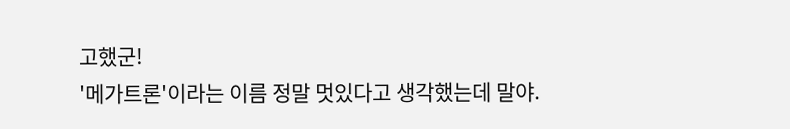고했군!
'메가트론'이라는 이름 정말 멋있다고 생각했는데 말야.